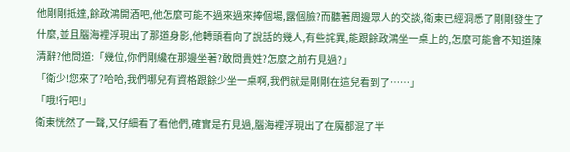他剛剛抵達,餘政鴻開酒吧,他怎麼可能不過來過來捧個場,露個臉?而聽著周邊眾人的交談,衛東已經洞悉了剛剛發生了什麼,並且腦海裡浮現出了那道身影,他轉頭看向了說話的幾人,有些詫異,能跟餘政鴻坐一桌上的,怎麼可能會不知道陳清辭?他問道:「幾位,你們剛纔在那邊坐著?敢問貴姓?怎麼之前冇見過?」
「衛少!您來了?哈哈,我們哪兒有資格跟餘少坐一桌啊,我們就是剛剛在這兒看到了……」
「哦!行吧!」
衛東恍然了一聲,又仔細看了看他們,確實是冇見過,腦海裡浮現出了在魔都混了半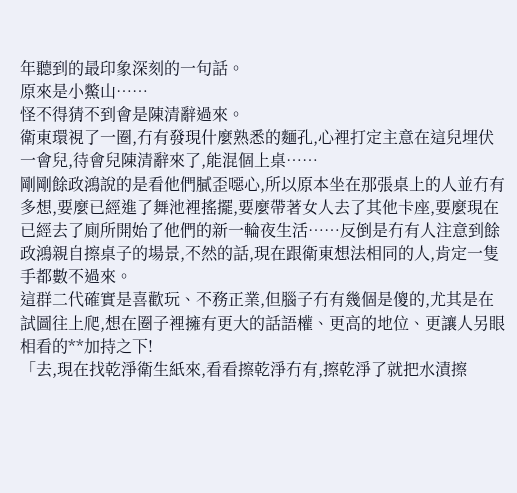年聽到的最印象深刻的一句話。
原來是小鱉山……
怪不得猜不到會是陳清辭過來。
衛東環視了一圈,冇有發現什麼熟悉的麵孔,心裡打定主意在這兒埋伏一會兒,待會兒陳清辭來了,能混個上桌……
剛剛餘政鴻說的是看他們膩歪噁心,所以原本坐在那張桌上的人並冇有多想,要麼已經進了舞池裡搖擺,要麼帶著女人去了其他卡座,要麼現在已經去了廁所開始了他們的新一輪夜生活……反倒是冇有人注意到餘政鴻親自擦桌子的場景,不然的話,現在跟衛東想法相同的人,肯定一隻手都數不過來。
這群二代確實是喜歡玩、不務正業,但腦子冇有幾個是傻的,尤其是在試圖往上爬,想在圈子裡擁有更大的話語權、更高的地位、更讓人另眼相看的**加持之下!
「去,現在找乾淨衛生紙來,看看擦乾淨冇有,擦乾淨了就把水漬擦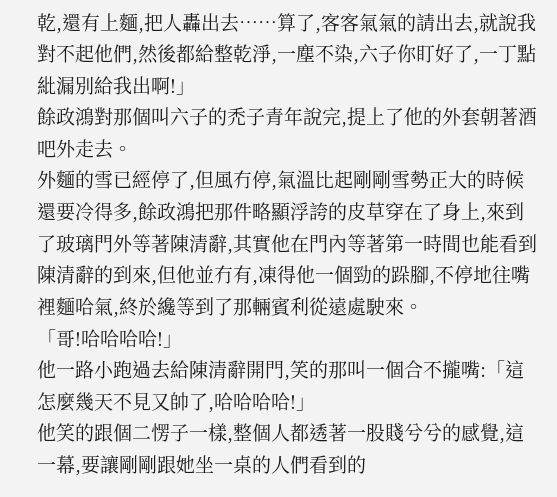乾,還有上麵,把人轟出去……算了,客客氣氣的請出去,就說我對不起他們,然後都給整乾淨,一塵不染,六子你盯好了,一丁點紕漏別給我出啊!」
餘政鴻對那個叫六子的禿子青年說完,提上了他的外套朝著酒吧外走去。
外麵的雪已經停了,但風冇停,氣溫比起剛剛雪勢正大的時候還要冷得多,餘政鴻把那件略顯浮誇的皮草穿在了身上,來到了玻璃門外等著陳清辭,其實他在門內等著第一時間也能看到陳清辭的到來,但他並冇有,凍得他一個勁的跺腳,不停地往嘴裡麵哈氣,終於纔等到了那輛賓利從遠處駛來。
「哥!哈哈哈哈!」
他一路小跑過去給陳清辭開門,笑的那叫一個合不攏嘴:「這怎麼幾天不見又帥了,哈哈哈哈!」
他笑的跟個二愣子一樣,整個人都透著一股賤兮兮的感覺,這一幕,要讓剛剛跟她坐一桌的人們看到的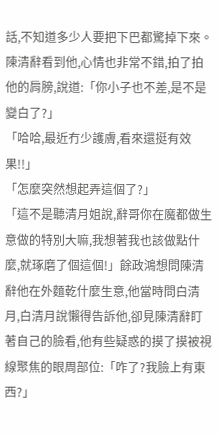話,不知道多少人要把下巴都驚掉下來。
陳清辭看到他,心情也非常不錯,拍了拍他的肩膀,說道:「你小子也不差,是不是變白了?」
「哈哈,最近冇少護膚,看來還挺有效果!!」
「怎麼突然想起弄這個了?」
「這不是聽清月姐說,辭哥你在魔都做生意做的特別大嘛,我想著我也該做點什麼,就琢磨了個這個!」餘政鴻想問陳清辭他在外麵乾什麼生意,他當時問白清月,白清月說懶得告訴他,卻見陳清辭盯著自己的臉看,他有些疑惑的摸了摸被視線聚焦的眼周部位:「咋了?我臉上有東西?」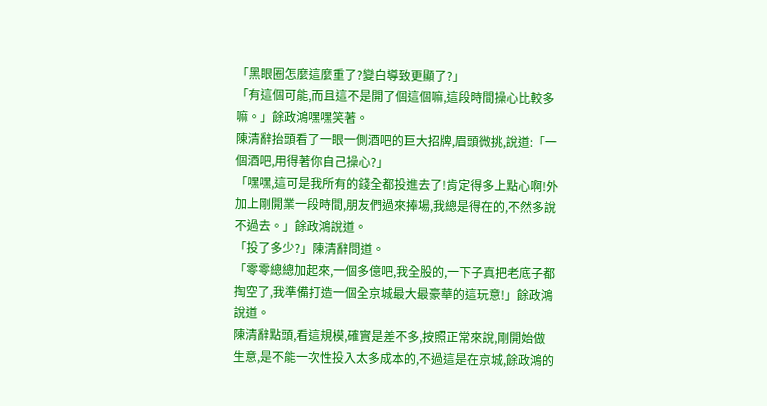「黑眼圈怎麼這麼重了?變白導致更顯了?」
「有這個可能,而且這不是開了個這個嘛,這段時間操心比較多嘛。」餘政鴻嘿嘿笑著。
陳清辭抬頭看了一眼一側酒吧的巨大招牌,眉頭微挑,說道:「一個酒吧,用得著你自己操心?」
「嘿嘿,這可是我所有的錢全都投進去了!肯定得多上點心啊!外加上剛開業一段時間,朋友們過來捧場,我總是得在的,不然多說不過去。」餘政鴻說道。
「投了多少?」陳清辭問道。
「零零總總加起來,一個多億吧,我全股的,一下子真把老底子都掏空了,我準備打造一個全京城最大最豪華的這玩意!」餘政鴻說道。
陳清辭點頭,看這規模,確實是差不多,按照正常來說,剛開始做生意,是不能一次性投入太多成本的,不過這是在京城,餘政鴻的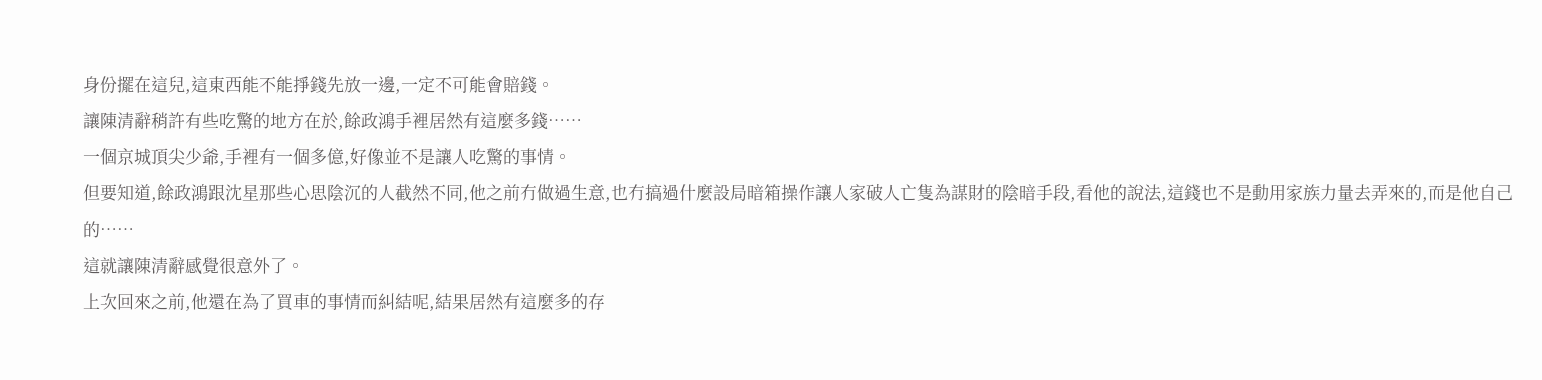身份擺在這兒,這東西能不能掙錢先放一邊,一定不可能會賠錢。
讓陳清辭稍許有些吃驚的地方在於,餘政鴻手裡居然有這麼多錢……
一個京城頂尖少爺,手裡有一個多億,好像並不是讓人吃驚的事情。
但要知道,餘政鴻跟沈星那些心思陰沉的人截然不同,他之前冇做過生意,也冇搞過什麼設局暗箱操作讓人家破人亡隻為謀財的陰暗手段,看他的說法,這錢也不是動用家族力量去弄來的,而是他自己的……
這就讓陳清辭感覺很意外了。
上次回來之前,他還在為了買車的事情而糾結呢,結果居然有這麼多的存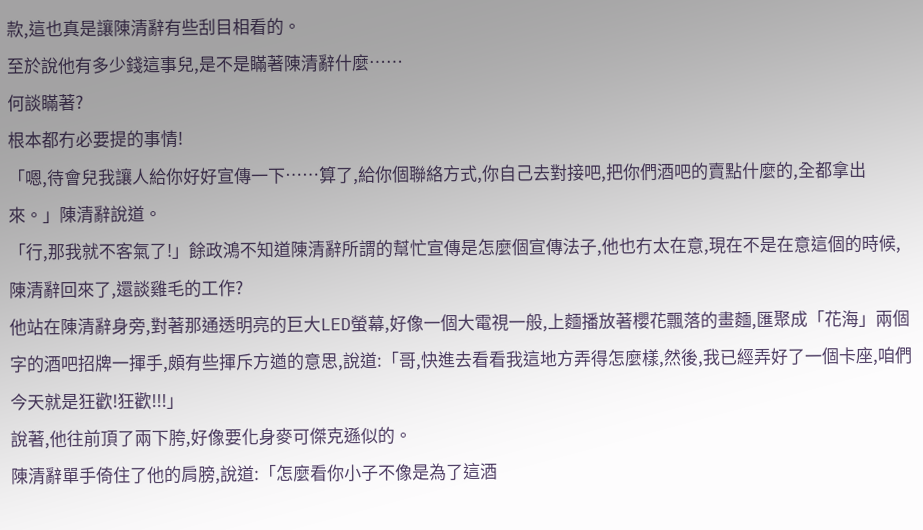款,這也真是讓陳清辭有些刮目相看的。
至於說他有多少錢這事兒,是不是瞞著陳清辭什麼……
何談瞞著?
根本都冇必要提的事情!
「嗯,待會兒我讓人給你好好宣傳一下……算了,給你個聯絡方式,你自己去對接吧,把你們酒吧的賣點什麼的,全都拿出來。」陳清辭說道。
「行,那我就不客氣了!」餘政鴻不知道陳清辭所謂的幫忙宣傳是怎麼個宣傳法子,他也冇太在意,現在不是在意這個的時候,陳清辭回來了,還談雞毛的工作?
他站在陳清辭身旁,對著那通透明亮的巨大LED螢幕,好像一個大電視一般,上麵播放著櫻花飄落的畫麵,匯聚成「花海」兩個字的酒吧招牌一揮手,頗有些揮斥方遒的意思,說道:「哥,快進去看看我這地方弄得怎麼樣,然後,我已經弄好了一個卡座,咱們今天就是狂歡!狂歡!!!」
說著,他往前頂了兩下胯,好像要化身麥可傑克遜似的。
陳清辭單手倚住了他的肩膀,說道:「怎麼看你小子不像是為了這酒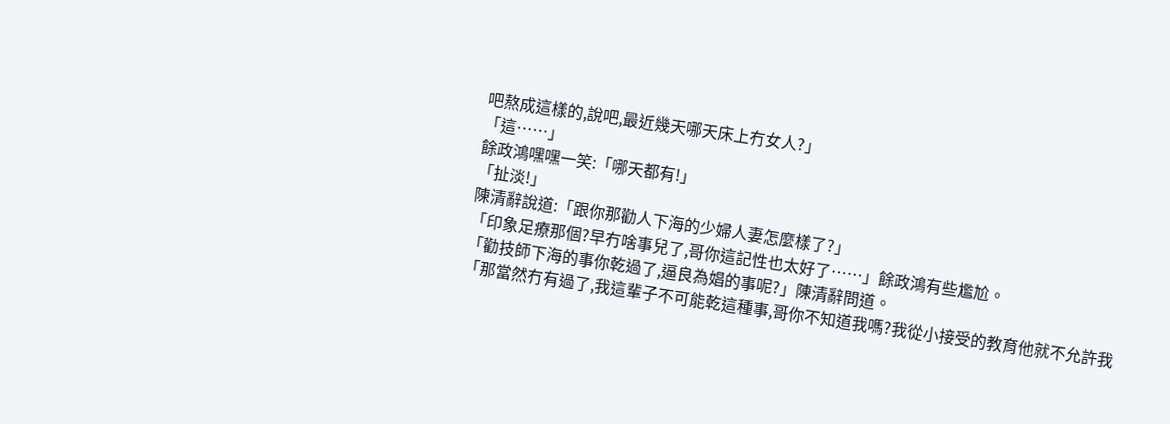吧熬成這樣的,說吧,最近幾天哪天床上冇女人?」
「這……」
餘政鴻嘿嘿一笑:「哪天都有!」
「扯淡!」
陳清辭說道:「跟你那勸人下海的少婦人妻怎麼樣了?」
「印象足療那個?早冇啥事兒了,哥你這記性也太好了……」餘政鴻有些尷尬。
「勸技師下海的事你乾過了,逼良為娼的事呢?」陳清辭問道。
「那當然冇有過了,我這輩子不可能乾這種事,哥你不知道我嗎?我從小接受的教育他就不允許我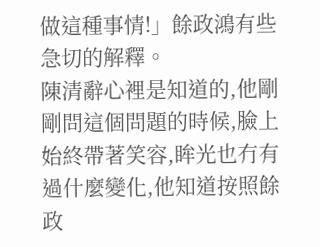做這種事情!」餘政鴻有些急切的解釋。
陳清辭心裡是知道的,他剛剛問這個問題的時候,臉上始終帶著笑容,眸光也冇有過什麼變化,他知道按照餘政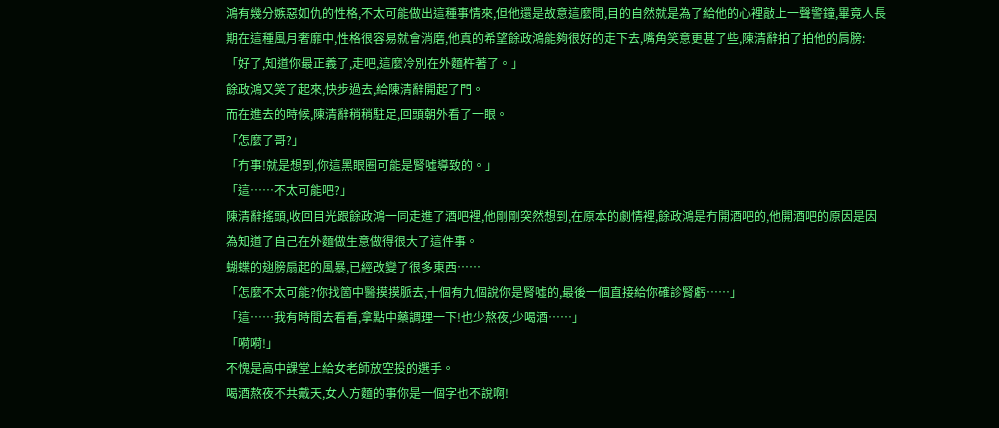鴻有幾分嫉惡如仇的性格,不太可能做出這種事情來,但他還是故意這麼問,目的自然就是為了給他的心裡敲上一聲警鐘,畢竟人長期在這種風月奢靡中,性格很容易就會消磨,他真的希望餘政鴻能夠很好的走下去,嘴角笑意更甚了些,陳清辭拍了拍他的肩膀:「好了,知道你最正義了,走吧,這麼冷別在外麵杵著了。」
餘政鴻又笑了起來,快步過去,給陳清辭開起了門。
而在進去的時候,陳清辭稍稍駐足,回頭朝外看了一眼。
「怎麼了哥?」
「冇事!就是想到,你這黑眼圈可能是腎噓導致的。」
「這……不太可能吧?」
陳清辭搖頭,收回目光跟餘政鴻一同走進了酒吧裡,他剛剛突然想到,在原本的劇情裡,餘政鴻是冇開酒吧的,他開酒吧的原因是因為知道了自己在外麵做生意做得很大了這件事。
蝴蝶的翅膀扇起的風暴,已經改變了很多東西……
「怎麼不太可能?你找箇中醫摸摸脈去,十個有九個說你是腎噓的,最後一個直接給你確診腎虧……」
「這……我有時間去看看,拿點中藥調理一下!也少熬夜,少喝酒……」
「嗬嗬!」
不愧是高中課堂上給女老師放空投的選手。
喝酒熬夜不共戴天,女人方麵的事你是一個字也不說啊!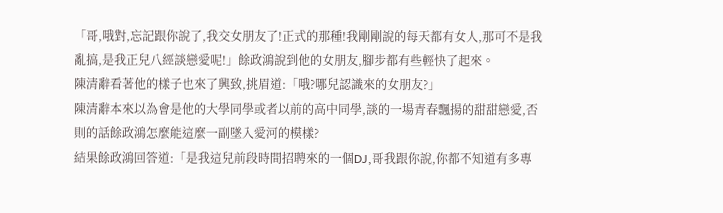「哥,哦對,忘記跟你說了,我交女朋友了!正式的那種!我剛剛說的每天都有女人,那可不是我亂搞,是我正兒八經談戀愛呢!」餘政鴻說到他的女朋友,腳步都有些輕快了起來。
陳清辭看著他的樣子也來了興致,挑眉道:「哦?哪兒認識來的女朋友?」
陳清辭本來以為會是他的大學同學或者以前的高中同學,談的一場青春飄揚的甜甜戀愛,否則的話餘政鴻怎麼能這麼一副墜入愛河的模樣?
結果餘政鴻回答道:「是我這兒前段時間招聘來的一個DJ,哥我跟你說,你都不知道有多專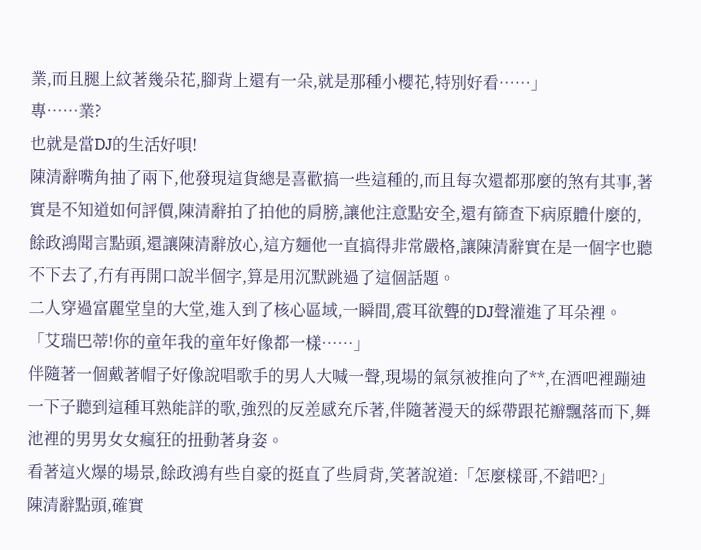業,而且腿上紋著幾朵花,腳背上還有一朵,就是那種小櫻花,特別好看……」
專……業?
也就是當DJ的生活好唄!
陳清辭嘴角抽了兩下,他發現這貨總是喜歡搞一些這種的,而且每次還都那麼的煞有其事,著實是不知道如何評價,陳清辭拍了拍他的肩膀,讓他注意點安全,還有篩查下病原體什麼的,餘政鴻聞言點頭,還讓陳清辭放心,這方麵他一直搞得非常嚴格,讓陳清辭實在是一個字也聽不下去了,冇有再開口說半個字,算是用沉默跳過了這個話題。
二人穿過富麗堂皇的大堂,進入到了核心區域,一瞬間,震耳欲聾的DJ聲灌進了耳朵裡。
「艾瑞巴蒂!你的童年我的童年好像都一樣……」
伴隨著一個戴著帽子好像說唱歌手的男人大喊一聲,現場的氣氛被推向了**,在酒吧裡蹦迪一下子聽到這種耳熟能詳的歌,強烈的反差感充斥著,伴隨著漫天的綵帶跟花瓣飄落而下,舞池裡的男男女女瘋狂的扭動著身姿。
看著這火爆的場景,餘政鴻有些自豪的挺直了些肩背,笑著說道:「怎麼樣哥,不錯吧?」
陳清辭點頭,確實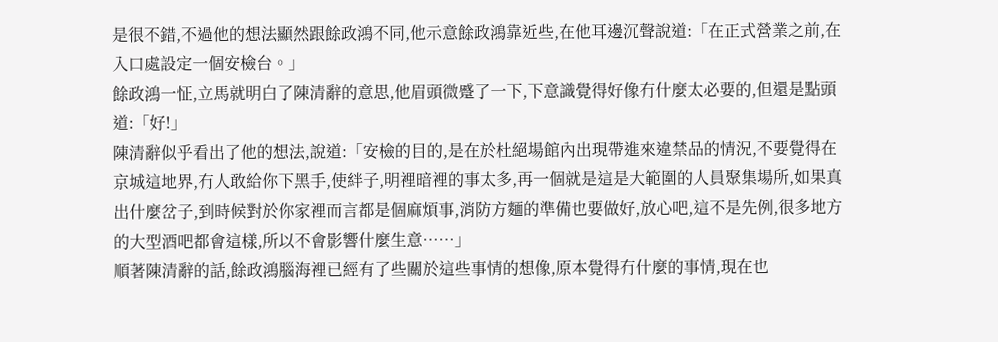是很不錯,不過他的想法顯然跟餘政鴻不同,他示意餘政鴻靠近些,在他耳邊沉聲說道:「在正式營業之前,在入口處設定一個安檢台。」
餘政鴻一怔,立馬就明白了陳清辭的意思,他眉頭微蹙了一下,下意識覺得好像冇什麼太必要的,但還是點頭道:「好!」
陳清辭似乎看出了他的想法,說道:「安檢的目的,是在於杜絕場館內出現帶進來違禁品的情況,不要覺得在京城這地界,冇人敢給你下黑手,使絆子,明裡暗裡的事太多,再一個就是這是大範圍的人員聚集場所,如果真出什麼岔子,到時候對於你家裡而言都是個麻煩事,消防方麵的準備也要做好,放心吧,這不是先例,很多地方的大型酒吧都會這樣,所以不會影響什麼生意……」
順著陳清辭的話,餘政鴻腦海裡已經有了些關於這些事情的想像,原本覺得冇什麼的事情,現在也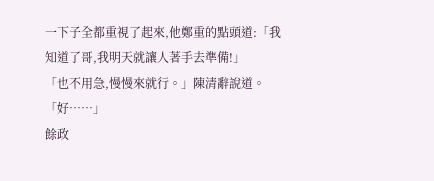一下子全都重視了起來,他鄭重的點頭道:「我知道了哥,我明天就讓人著手去準備!」
「也不用急,慢慢來就行。」陳清辭說道。
「好……」
餘政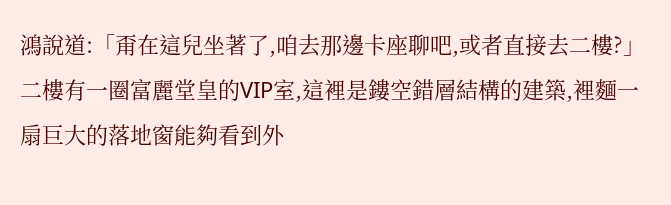鴻說道:「甭在這兒坐著了,咱去那邊卡座聊吧,或者直接去二樓?」
二樓有一圈富麗堂皇的VIP室,這裡是鏤空錯層結構的建築,裡麵一扇巨大的落地窗能夠看到外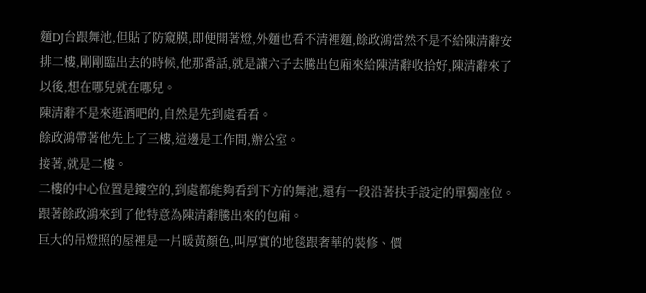麵DJ台跟舞池,但貼了防窺膜,即便開著燈,外麵也看不清裡麵,餘政鴻當然不是不給陳清辭安排二樓,剛剛臨出去的時候,他那番話,就是讓六子去騰出包廂來給陳清辭收拾好,陳清辭來了以後,想在哪兒就在哪兒。
陳清辭不是來逛酒吧的,自然是先到處看看。
餘政鴻帶著他先上了三樓,這邊是工作間,辦公室。
接著,就是二樓。
二樓的中心位置是鏤空的,到處都能夠看到下方的舞池,還有一段沿著扶手設定的單獨座位。
跟著餘政鴻來到了他特意為陳清辭騰出來的包廂。
巨大的吊燈照的屋裡是一片暖黃顏色,叫厚實的地毯跟奢華的裝修、價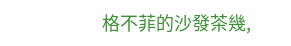格不菲的沙發茶幾,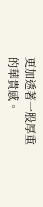更加透著一股厚重的華貴感。